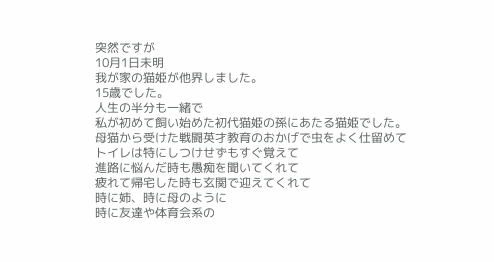突然ですが
10月1日未明
我が家の猫姫が他界しました。
15歳でした。
人生の半分も一緒で
私が初めて飼い始めた初代猫姫の孫にあたる猫姫でした。
母猫から受けた戦闘英才教育のおかげで虫をよく仕留めて
トイレは特にしつけせずもすぐ覚えて
進路に悩んだ時も愚痴を聞いてくれて
疲れて帰宅した時も玄関で迎えてくれて
時に姉、時に母のように
時に友達や体育会系の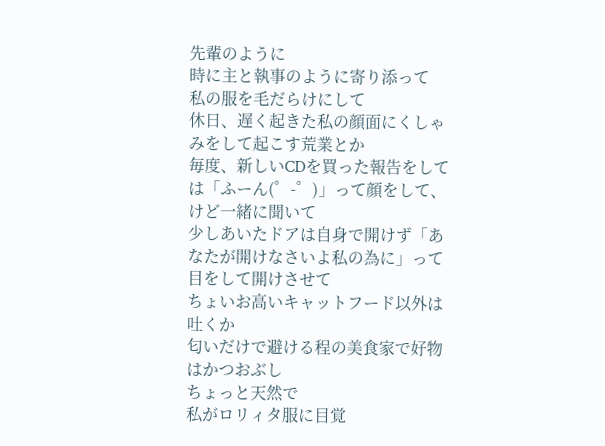先輩のように
時に主と執事のように寄り添って
私の服を毛だらけにして
休日、遅く起きた私の顔面にくしゃみをして起こす荒業とか
毎度、新しいCDを買った報告をしては「ふーん(゜-゜)」って顔をして、けど一緒に聞いて
少しあいたドアは自身で開けず「あなたが開けなさいよ私の為に」って目をして開けさせて
ちょいお高いキャットフード以外は吐くか
匂いだけで避ける程の美食家で好物はかつおぶし
ちょっと天然で
私がロリィタ服に目覚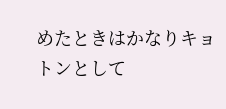めたときはかなりキョトンとして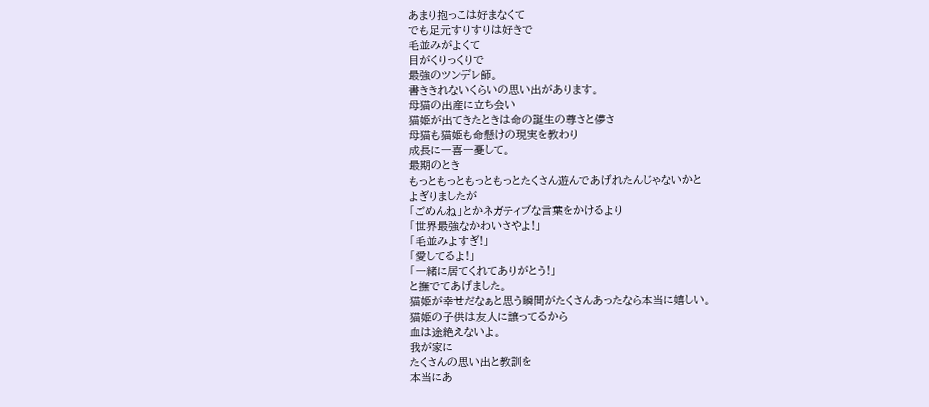あまり抱っこは好まなくて
でも足元すりすりは好きで
毛並みがよくて
目がくりっくりで
最強のツンデレ師。
書ききれないくらいの思い出があります。
母猫の出産に立ち会い
猫姫が出てきたときは命の誕生の尊さと儚さ
母猫も猫姫も命懸けの現実を教わり
成長に一喜一憂して。
最期のとき
もっともっともっともっとたくさん遊んであげれたんじゃないかと
よぎりましたが
「ごめんね」とかネガティブな言葉をかけるより
「世界最強なかわいさやよ!」
「毛並みよすぎ!」
「愛してるよ!」
「一緒に居てくれてありがとう!」
と撫でてあげました。
猫姫が幸せだなぁと思う瞬間がたくさんあったなら本当に嬉しい。
猫姫の子供は友人に譲ってるから
血は途絶えないよ。
我が家に
たくさんの思い出と教訓を
本当にあ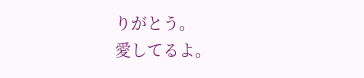りがとう。
愛してるよ。